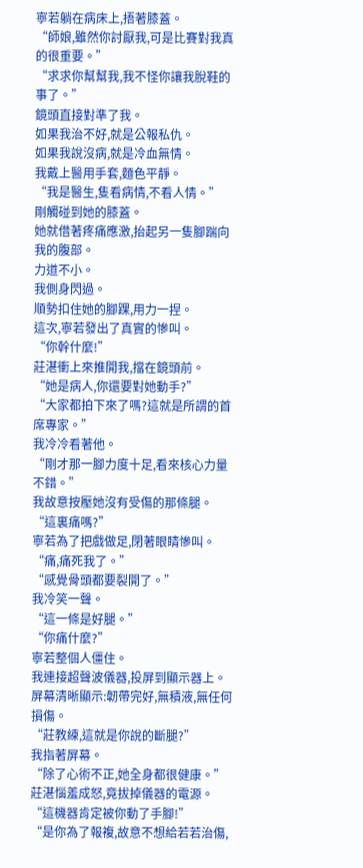寧若躺在病床上,捂著膝蓋。
“師娘,雖然你討厭我,可是比賽對我真的很重要。”
“求求你幫幫我,我不怪你讓我脫鞋的事了。”
鏡頭直接對準了我。
如果我治不好,就是公報私仇。
如果我說沒病,就是冷血無情。
我戴上醫用手套,麵色平靜。
“我是醫生,隻看病情,不看人情。”
剛觸碰到她的膝蓋。
她就借著疼痛應激,抬起另一隻腳踹向我的腹部。
力道不小。
我側身閃過。
順勢扣住她的腳踝,用力一捏。
這次,寧若發出了真實的慘叫。
“你幹什麼!”
莊湛衝上來推開我,擋在鏡頭前。
“她是病人,你還要對她動手?”
“大家都拍下來了嗎?這就是所謂的首席專家。”
我冷冷看著他。
“剛才那一腳力度十足,看來核心力量不錯。”
我故意按壓她沒有受傷的那條腿。
“這裏痛嗎?”
寧若為了把戲做足,閉著眼睛慘叫。
“痛,痛死我了。”
“感覺骨頭都要裂開了。”
我冷笑一聲。
“這一條是好腿。”
“你痛什麼?”
寧若整個人僵住。
我連接超聲波儀器,投屏到顯示器上。
屏幕清晰顯示:韌帶完好,無積液,無任何損傷。
“莊教練,這就是你說的斷腿?”
我指著屏幕。
“除了心術不正,她全身都很健康。”
莊湛惱羞成怒,竟拔掉儀器的電源。
“這機器肯定被你動了手腳!”
“是你為了報複,故意不想給若若治傷,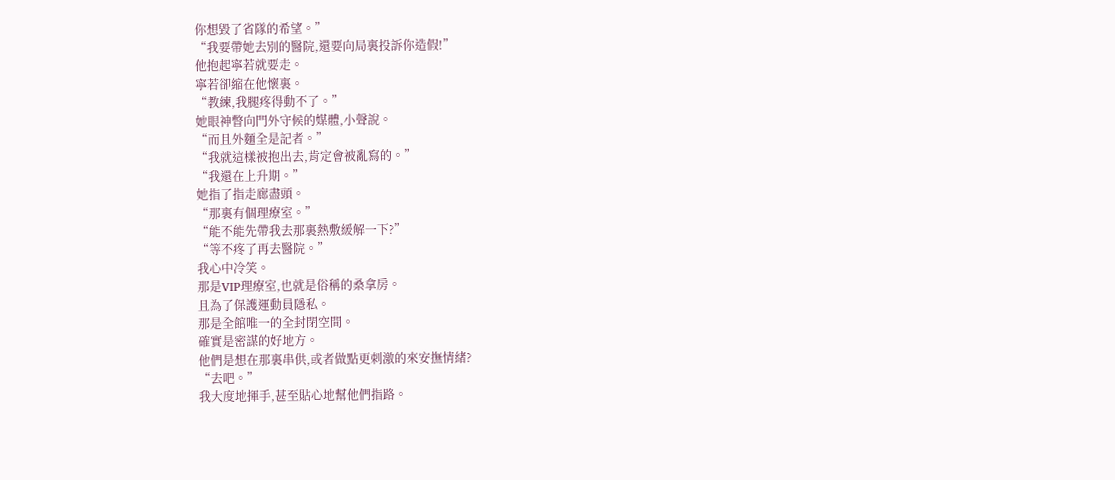你想毀了省隊的希望。”
“我要帶她去別的醫院,還要向局裏投訴你造假!”
他抱起寧若就要走。
寧若卻縮在他懷裏。
“教練,我腿疼得動不了。”
她眼神瞥向門外守候的媒體,小聲說。
“而且外麵全是記者。”
“我就這樣被抱出去,肯定會被亂寫的。”
“我還在上升期。”
她指了指走廊盡頭。
“那裏有個理療室。”
“能不能先帶我去那裏熱敷緩解一下?”
“等不疼了再去醫院。”
我心中冷笑。
那是VIP理療室,也就是俗稱的桑拿房。
且為了保護運動員隱私。
那是全館唯一的全封閉空間。
確實是密謀的好地方。
他們是想在那裏串供,或者做點更刺激的來安撫情緒?
“去吧。”
我大度地揮手,甚至貼心地幫他們指路。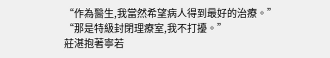“作為醫生,我當然希望病人得到最好的治療。”
“那是特級封閉理療室,我不打擾。”
莊湛抱著寧若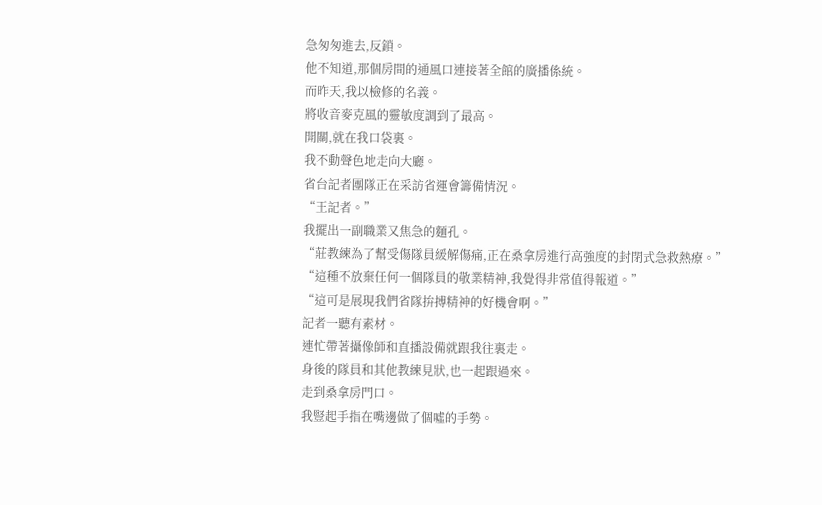急匆匆進去,反鎖。
他不知道,那個房間的通風口連接著全館的廣播係統。
而昨天,我以檢修的名義。
將收音麥克風的靈敏度調到了最高。
開關,就在我口袋裏。
我不動聲色地走向大廳。
省台記者團隊正在采訪省運會籌備情況。
“王記者。”
我擺出一副職業又焦急的麵孔。
“莊教練為了幫受傷隊員緩解傷痛,正在桑拿房進行高強度的封閉式急救熱療。”
“這種不放棄任何一個隊員的敬業精神,我覺得非常值得報道。”
“這可是展現我們省隊拚搏精神的好機會啊。”
記者一聽有素材。
連忙帶著攝像師和直播設備就跟我往裏走。
身後的隊員和其他教練見狀,也一起跟過來。
走到桑拿房門口。
我豎起手指在嘴邊做了個噓的手勢。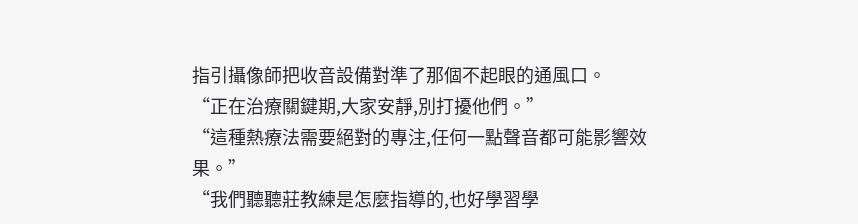指引攝像師把收音設備對準了那個不起眼的通風口。
“正在治療關鍵期,大家安靜,別打擾他們。”
“這種熱療法需要絕對的專注,任何一點聲音都可能影響效果。”
“我們聽聽莊教練是怎麼指導的,也好學習學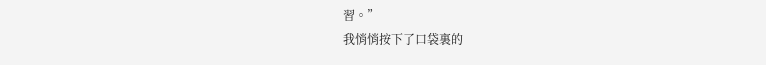習。”
我悄悄按下了口袋裏的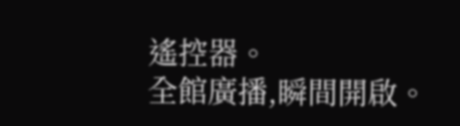遙控器。
全館廣播,瞬間開啟。